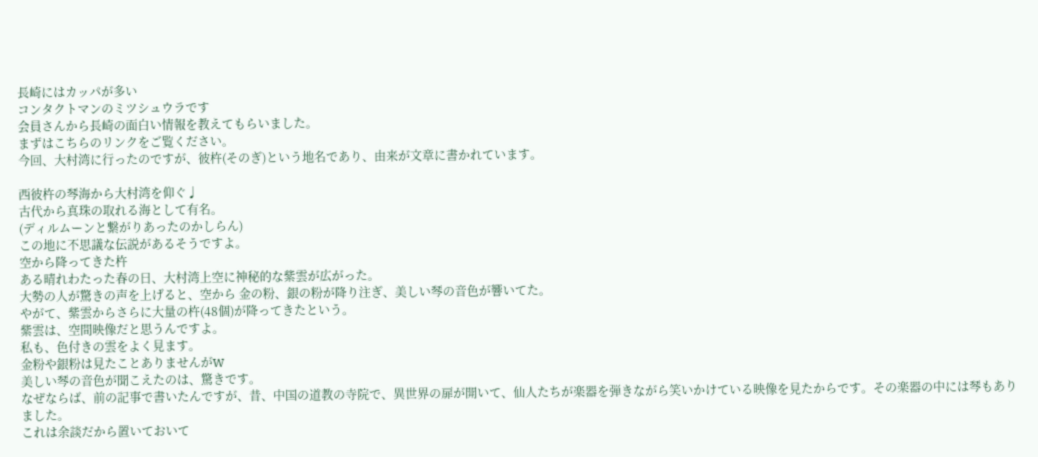長崎にはカッパが多い
コンタクトマンのミツシュウラです
会員さんから長崎の面白い情報を教えてもらいました。
まずはこちらのリンクをご覧ください。
今回、大村湾に行ったのですが、彼杵(そのぎ)という地名であり、由来が文章に書かれています。

西彼杵の琴海から大村湾を仰ぐ♩
古代から真珠の取れる海として有名。
(ディルムーンと繋がりあったのかしらん)
この地に不思議な伝説があるそうですよ。
空から降ってきた杵
ある晴れわたった春の日、大村湾上空に神秘的な紫雲が広がった。
大勢の人が驚きの声を上げると、空から 金の粉、銀の粉が降り注ぎ、美しい琴の音色が響いてた。
やがて、紫雲からさらに大量の杵(48個)が降ってきたという。
紫雲は、空間映像だと思うんですよ。
私も、色付きの雲をよく見ます。
金粉や銀粉は見たことありませんがW
美しい琴の音色が聞こえたのは、驚きです。
なぜならば、前の記事で書いたんですが、昔、中国の道教の寺院で、異世界の扉が開いて、仙人たちが楽器を弾きながら笑いかけている映像を見たからです。その楽器の中には琴もありました。
これは余談だから置いておいて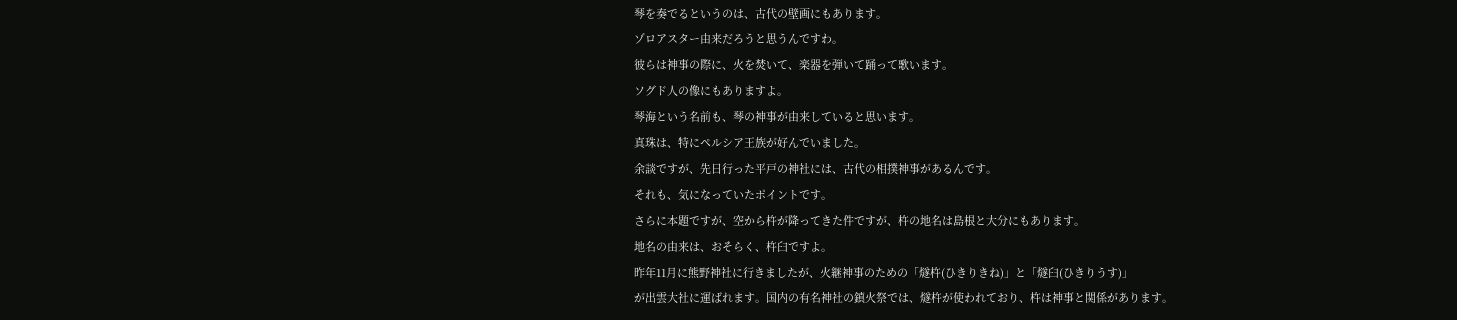琴を奏でるというのは、古代の壁画にもあります。
ゾロアスター由来だろうと思うんですわ。
彼らは神事の際に、火を焚いて、楽器を弾いて踊って歌います。
ソグド人の像にもありますよ。
琴海という名前も、琴の神事が由来していると思います。
真珠は、特にペルシア王族が好んでいました。
余談ですが、先日行った平戸の神社には、古代の相撲神事があるんです。
それも、気になっていたポイントです。
さらに本題ですが、空から杵が降ってきた件ですが、杵の地名は島根と大分にもあります。
地名の由来は、おそらく、杵臼ですよ。
昨年11月に熊野神社に行きましたが、火継神事のための「燧杵(ひきりきね)」と「燧臼(ひきりうす)」
が出雲大社に運ばれます。国内の有名神社の鎮火祭では、燧杵が使われており、杵は神事と関係があります。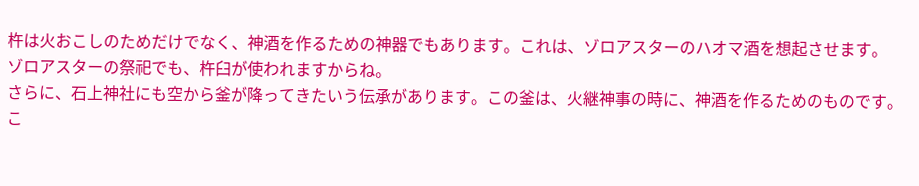杵は火おこしのためだけでなく、神酒を作るための神器でもあります。これは、ゾロアスターのハオマ酒を想起させます。
ゾロアスターの祭祀でも、杵臼が使われますからね。
さらに、石上神社にも空から釜が降ってきたいう伝承があります。この釜は、火継神事の時に、神酒を作るためのものです。
こ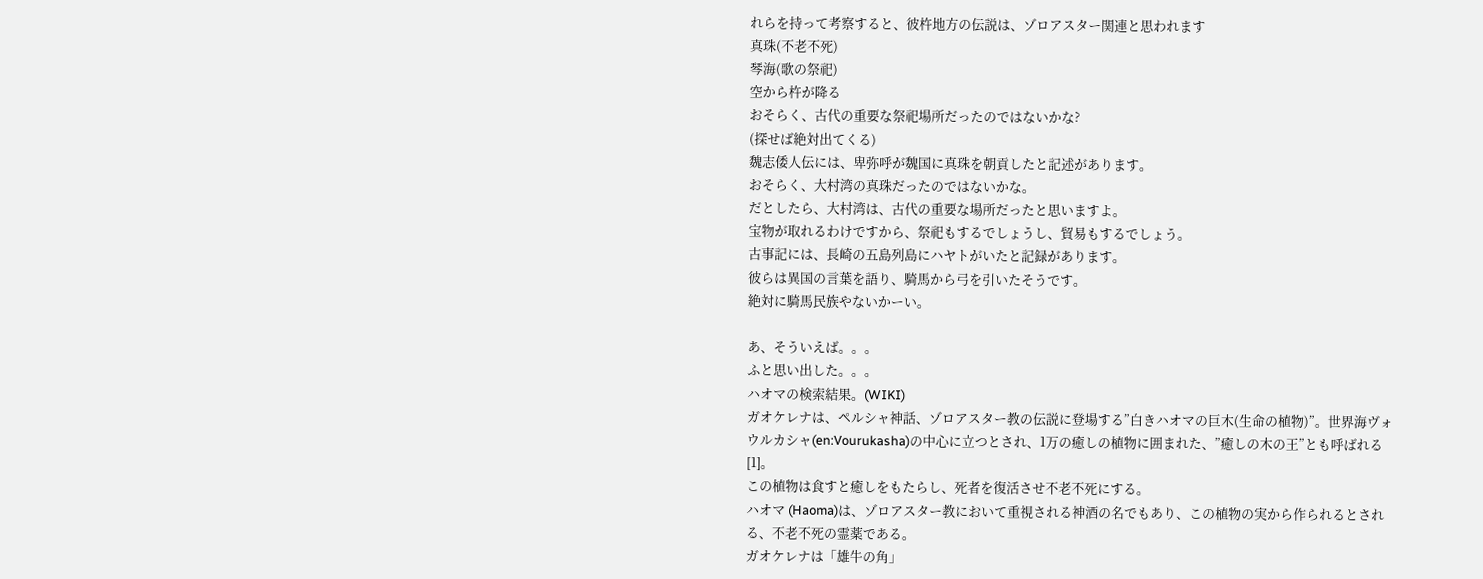れらを持って考察すると、彼杵地方の伝説は、ゾロアスター関連と思われます
真珠(不老不死)
琴海(歌の祭祀)
空から杵が降る
おそらく、古代の重要な祭祀場所だったのではないかな?
(探せば絶対出てくる)
魏志倭人伝には、卑弥呼が魏国に真珠を朝貢したと記述があります。
おそらく、大村湾の真珠だったのではないかな。
だとしたら、大村湾は、古代の重要な場所だったと思いますよ。
宝物が取れるわけですから、祭祀もするでしょうし、貿易もするでしょう。
古事記には、長崎の五島列島にハヤトがいたと記録があります。
彼らは異国の言葉を語り、騎馬から弓を引いたそうです。
絶対に騎馬民族やないかーい。

あ、そういえば。。。
ふと思い出した。。。
ハオマの検索結果。(WIKI)
ガオケレナは、ペルシャ神話、ゾロアスター教の伝説に登場する”白きハオマの巨木(生命の植物)”。世界海ヴォウルカシャ(en:Vourukasha)の中心に立つとされ、1万の癒しの植物に囲まれた、”癒しの木の王”とも呼ばれる[1]。
この植物は食すと癒しをもたらし、死者を復活させ不老不死にする。
ハオマ (Haoma)は、ゾロアスター教において重視される神酒の名でもあり、この植物の実から作られるとされる、不老不死の霊薬である。
ガオケレナは「雄牛の角」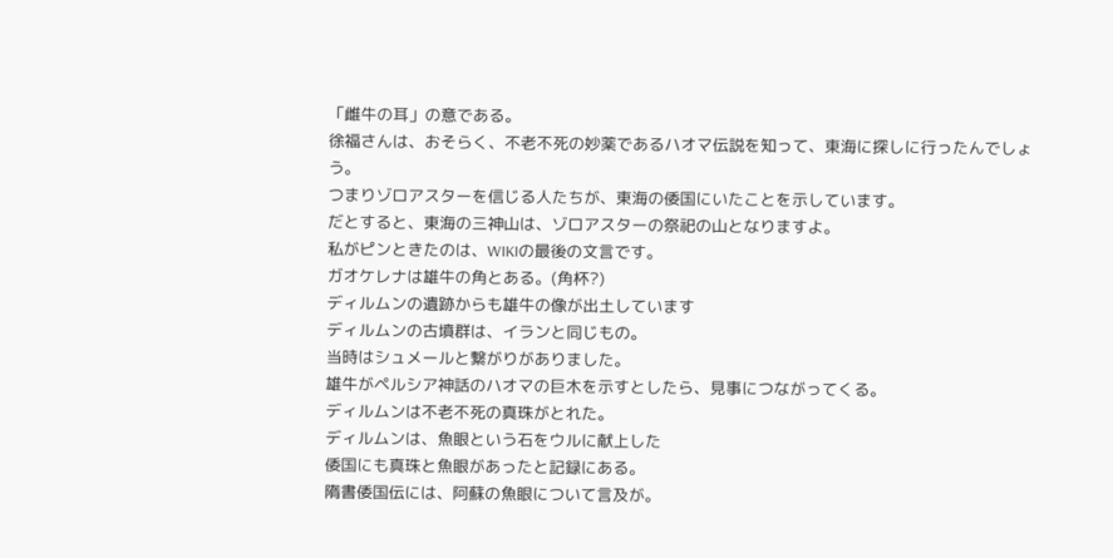「雌牛の耳」の意である。
徐福さんは、おそらく、不老不死の妙薬であるハオマ伝説を知って、東海に探しに行ったんでしょう。
つまりゾロアスターを信じる人たちが、東海の倭国にいたことを示しています。
だとすると、東海の三神山は、ゾロアスターの祭祀の山となりますよ。
私がピンときたのは、WIKIの最後の文言です。
ガオケレナは雄牛の角とある。(角杯?)
ディルムンの遺跡からも雄牛の像が出土しています
ディルムンの古墳群は、イランと同じもの。
当時はシュメールと繋がりがありました。
雄牛がペルシア神話のハオマの巨木を示すとしたら、見事につながってくる。
ディルムンは不老不死の真珠がとれた。
ディルムンは、魚眼という石をウルに献上した
倭国にも真珠と魚眼があったと記録にある。
隋書倭国伝には、阿蘇の魚眼について言及が。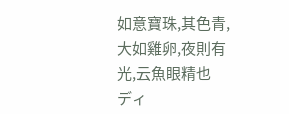如意寶珠,其色青,大如雞卵,夜則有光,云魚眼精也
ディ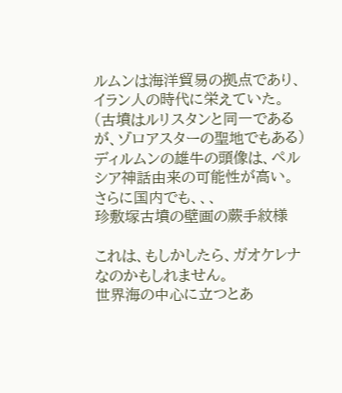ルムンは海洋貿易の拠点であり、イラン人の時代に栄えていた。
(古墳はルリスタンと同一であるが、ゾロアスターの聖地でもある)
ディルムンの雄牛の頭像は、ペルシア神話由来の可能性が高い。
さらに国内でも、、、
珍敷塚古墳の壁画の蕨手紋様

これは、もしかしたら、ガオケレナなのかもしれません。
世界海の中心に立つとあ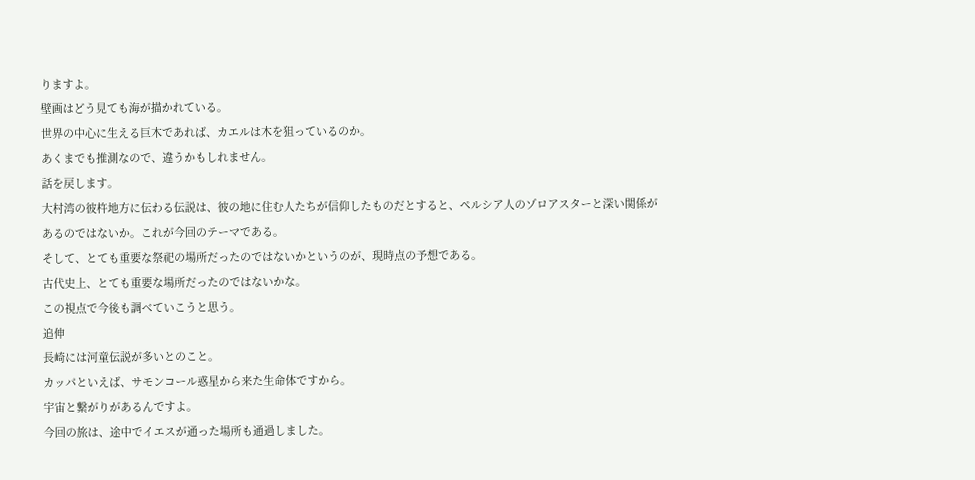りますよ。
壁画はどう見ても海が描かれている。
世界の中心に生える巨木であれば、カエルは木を狙っているのか。
あくまでも推測なので、違うかもしれません。
話を戻します。
大村湾の彼杵地方に伝わる伝説は、彼の地に住む人たちが信仰したものだとすると、ペルシア人のゾロアスターと深い関係があるのではないか。これが今回のテーマである。
そして、とても重要な祭祀の場所だったのではないかというのが、現時点の予想である。
古代史上、とても重要な場所だったのではないかな。
この視点で今後も調べていこうと思う。
追伸
長崎には河童伝説が多いとのこと。
カッパといえば、サモンコール惑星から来た生命体ですから。
宇宙と繋がりがあるんですよ。
今回の旅は、途中でイエスが通った場所も通過しました。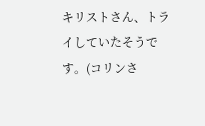キリストさん、トライしていたそうです。(コリンさ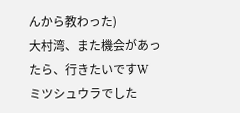んから教わった)
大村湾、また機会があったら、行きたいですW
ミツシュウラでした